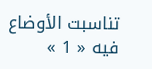تناسبت الأوضاع فيه « 1 »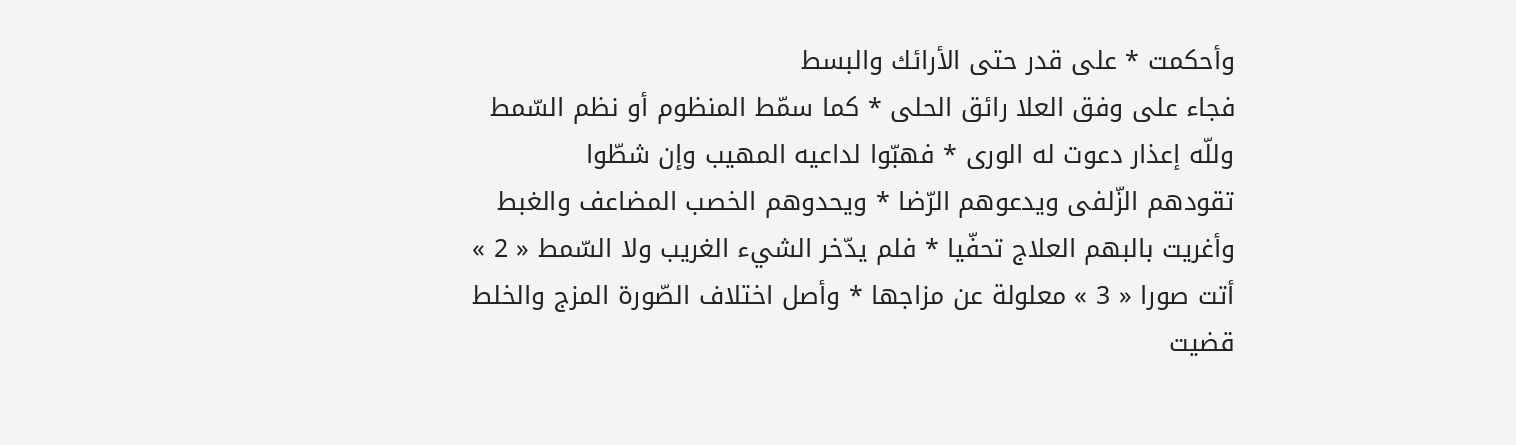وأحكمت * على قدر حتى الأرائك والبسط
فجاء على وفق العلا رائق الحلى * كما سمّط المنظوم أو نظم السّمط
وللّه إعذار دعوت له الورى * فهبّوا لداعيه المهيب وإن شطّوا
تقودهم الزّلفى ويدعوهم الرّضا * ويحدوهم الخصب المضاعف والغبط
وأغريت بالبهم العلاج تحفّيا * فلم يدّخر الشيء الغريب ولا السّمط « 2 »
أتت صورا « 3 » معلولة عن مزاجها * وأصل اختلاف الصّورة المزج والخلط
قضيت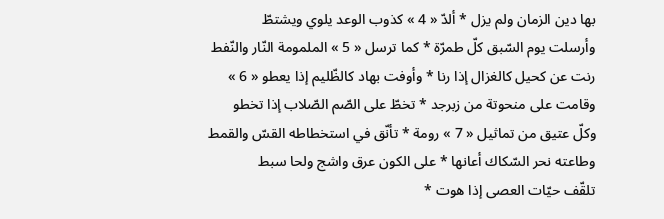بها دين الزمان ولم يزل * ألدّ « 4 » كذوب الوعد يلوي ويشتطّ
وأرسلت يوم السّبق كلّ طمرّة * كما ترسل « 5 » الملمومة النّار والنّفط
رنت عن كحيل كالغزال إذا رنا * وأوفت بهاد كالظّليم إذا يعطو « 6 »
وقامت على منحوتة من زبرجد * تخطّ على الصّم الصّلاب إذا تخطو
وكلّ عتيق من تماثيل « 7 » رومة * تأنّق في استخطاطه القسّ والقمط
وطاعته نحر السّكاك أعانها * على الكون عرق واشج ولحا سبط
تلقّف حيّات العصى إذا هوت *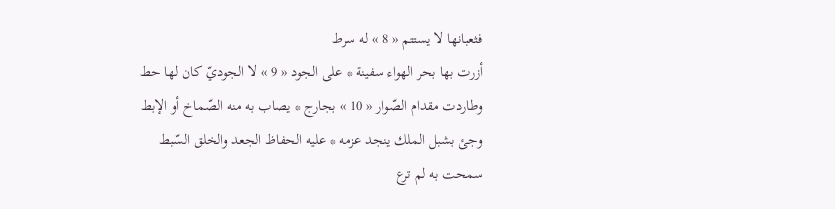فثعبانها لا يستتم « 8 » له سرط
أزرت بها بحر الهواء سفينة * على الجود « 9 » لا الجوديّ كان لها حط
وطاردت مقدام الصّوار « 10 » بجارج * يصاب به منه الصّماخ أو الإبط
وجئ بشبل الملك ينجد عزمه * عليه الحفاظ الجعد والخلق السّبط
سمحت به لم ترع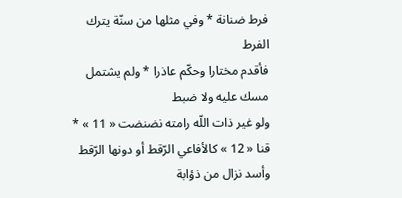فرط ضنانة * وفي مثلها من سنّة يترك الفرط
فأقدم مختارا وحكّم عاذرا * ولم يشتمل مسك عليه ولا ضبط
ولو غير ذات اللّه رامته نضنضت « 11 » * قنا « 12 » كالأفاعي الرّقط أو دونها الرّقط
وأسد نزال من ذؤابة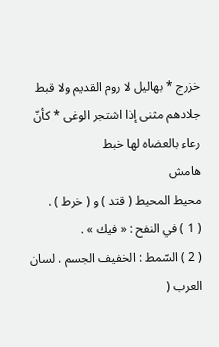خزرج * بهاليل لا روم القديم ولا قبط
جلادهم مثنى إذا اشتجر الوغى * كأنّ رعاء بالعضاه لها خبط
هامش
محيط المحيط ( قتد ) و ( خرط ) .
( 1 ) في النفح : « فيك » .
( 2 ) السّمط : الخفيف الجسم . لسان العرب (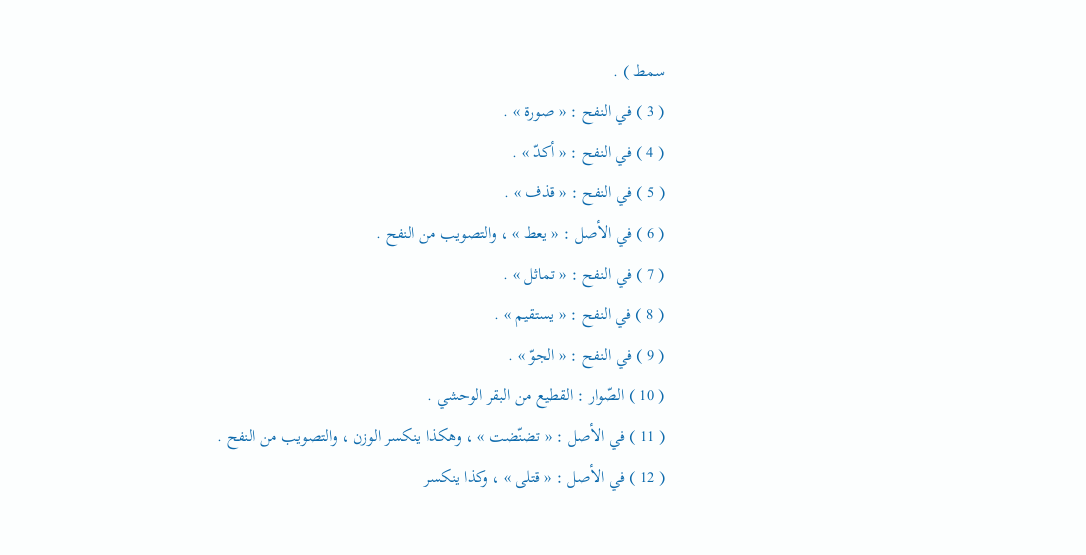سمط ) .
( 3 ) في النفح : « صورة » .
( 4 ) في النفح : « أكدّ » .
( 5 ) في النفح : « قذف » .
( 6 ) في الأصل : « يعط » ، والتصويب من النفح .
( 7 ) في النفح : « تماثل » .
( 8 ) في النفح : « يستقيم » .
( 9 ) في النفح : « الجوّ » .
( 10 ) الصّوار : القطيع من البقر الوحشي .
( 11 ) في الأصل : « تضنّضت » ، وهكذا ينكسر الوزن ، والتصويب من النفح .
( 12 ) في الأصل : « قتلى » ، وكذا ينكسر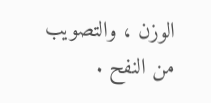الوزن ، والتصويب من النفح .